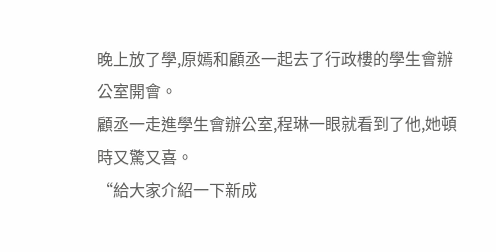晚上放了學,原嫣和顧丞一起去了行政樓的學生會辦公室開會。
顧丞一走進學生會辦公室,程琳一眼就看到了他,她頓時又驚又喜。
“給大家介紹一下新成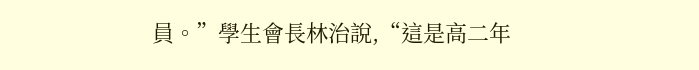員。”學生會長林治說,“這是高二年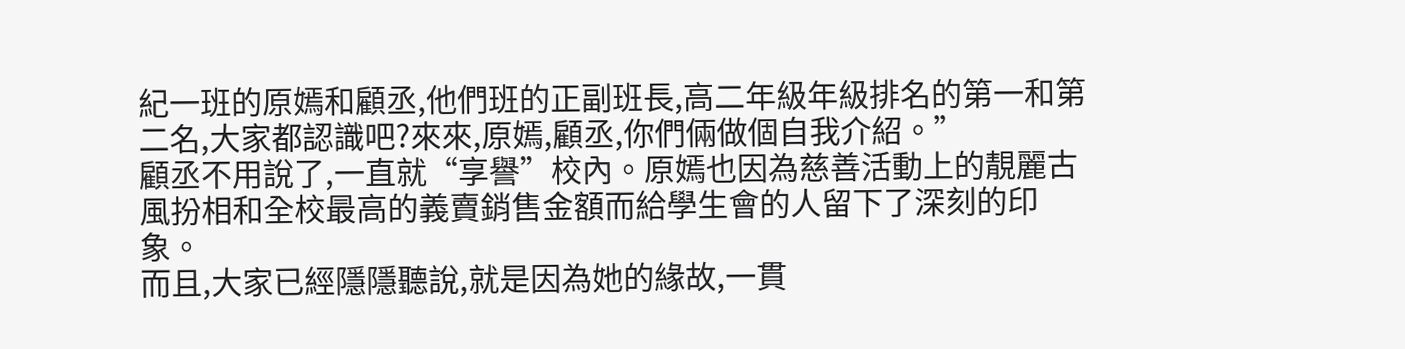紀一班的原嫣和顧丞,他們班的正副班長,高二年級年級排名的第一和第二名,大家都認識吧?來來,原嫣,顧丞,你們倆做個自我介紹。”
顧丞不用說了,一直就“享譽”校內。原嫣也因為慈善活動上的靚麗古風扮相和全校最高的義賣銷售金額而給學生會的人留下了深刻的印象。
而且,大家已經隱隱聽說,就是因為她的緣故,一貫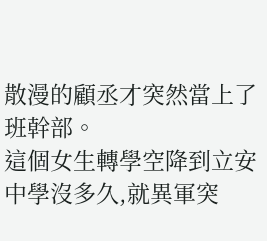散漫的顧丞才突然當上了班幹部。
這個女生轉學空降到立安中學沒多久,就異軍突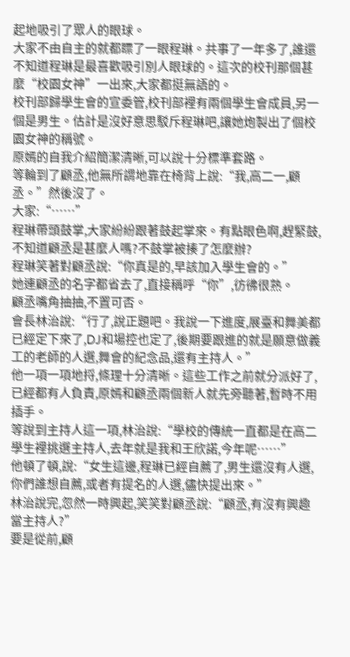起地吸引了眾人的眼球。
大家不由自主的就都瞟了一眼程琳。共事了一年多了,誰還不知道程琳是最喜歡吸引別人眼球的。這次的校刊那個甚麼“校園女神”一出來,大家都挺無語的。
校刊部歸學生會的宣委管,校刊部裡有兩個學生會成員,另一個是男生。估計是沒好意思駁斥程琳吧,讓她炮製出了個校園女神的稱號。
原嫣的自我介紹簡潔清晰,可以說十分標準套路。
等輪到了顧丞,他無所謂地靠在椅背上說:“我,高二一,顧丞。”然後沒了。
大家:“……”
程琳帶頭鼓掌,大家紛紛跟著鼓起掌來。有點眼色啊,趕緊鼓,不知道顧丞是甚麼人嗎?不鼓掌被揍了怎麼辦?
程琳笑著對顧丞說:“你真是的,早該加入學生會的。”
她連顧丞的名字都省去了,直接稱呼“你”,彷彿很熟。
顧丞嘴角抽抽,不置可否。
會長林治說:“行了,說正題吧。我說一下進度,展臺和舞美都已經定下來了,DJ和場控也定了,後期要跟進的就是願意做義工的老師的人選,舞會的紀念品,還有主持人。”
他一項一項地捋,條理十分清晰。這些工作之前就分派好了,已經都有人負責,原嫣和顧丞兩個新人就先旁聽著,暫時不用插手。
等說到主持人這一項,林治說:“學校的傳統一直都是在高二學生裡挑選主持人,去年就是我和王欣諾,今年呢……”
他頓了頓,說:“女生這邊,程琳已經自薦了,男生還沒有人選,你們誰想自薦,或者有提名的人選,儘快提出來。”
林治說完,忽然一時興起,笑笑對顧丞說:“顧丞,有沒有興趣當主持人?”
要是從前,顧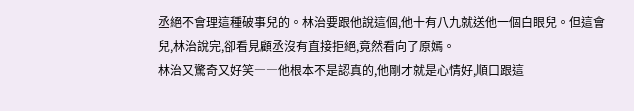丞絕不會理這種破事兒的。林治要跟他說這個,他十有八九就送他一個白眼兒。但這會兒,林治說完,卻看見顧丞沒有直接拒絕,竟然看向了原嫣。
林治又驚奇又好笑――他根本不是認真的,他剛才就是心情好,順口跟這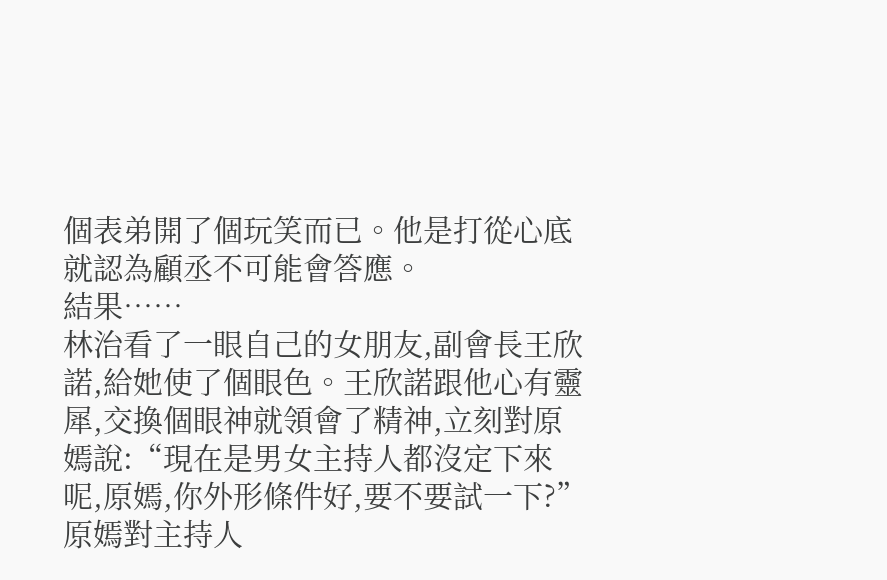個表弟開了個玩笑而已。他是打從心底就認為顧丞不可能會答應。
結果……
林治看了一眼自己的女朋友,副會長王欣諾,給她使了個眼色。王欣諾跟他心有靈犀,交換個眼神就領會了精神,立刻對原嫣說:“現在是男女主持人都沒定下來呢,原嫣,你外形條件好,要不要試一下?”
原嫣對主持人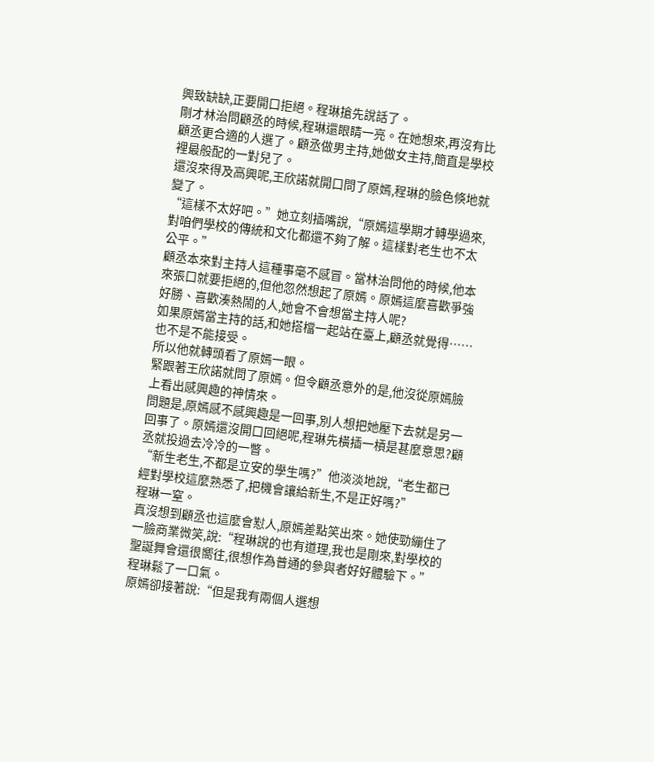興致缺缺,正要開口拒絕。程琳搶先說話了。
剛才林治問顧丞的時候,程琳還眼睛一亮。在她想來,再沒有比顧丞更合適的人選了。顧丞做男主持,她做女主持,簡直是學校裡最般配的一對兒了。
還沒來得及高興呢,王欣諾就開口問了原嫣,程琳的臉色倏地就變了。
“這樣不太好吧。”她立刻插嘴說,“原嫣這學期才轉學過來,對咱們學校的傳統和文化都還不夠了解。這樣對老生也不太公平。”
顧丞本來對主持人這種事毫不感冒。當林治問他的時候,他本來張口就要拒絕的,但他忽然想起了原嫣。原嫣這麼喜歡爭強好勝、喜歡湊熱鬧的人,她會不會想當主持人呢?
如果原嫣當主持的話,和她搭檔一起站在臺上,顧丞就覺得……也不是不能接受。
所以他就轉頭看了原嫣一眼。
緊跟著王欣諾就問了原嫣。但令顧丞意外的是,他沒從原嫣臉上看出感興趣的神情來。
問題是,原嫣感不感興趣是一回事,別人想把她壓下去就是另一回事了。原嫣還沒開口回絕呢,程琳先橫插一槓是甚麼意思?顧丞就投過去冷冷的一瞥。
“新生老生,不都是立安的學生嗎?”他淡淡地說,“老生都已經對學校這麼熟悉了,把機會讓給新生,不是正好嗎?”
程琳一窒。
真沒想到顧丞也這麼會懟人,原嫣差點笑出來。她使勁繃住了一臉商業微笑,說:“程琳說的也有道理,我也是剛來,對學校的聖誕舞會還很嚮往,很想作為普通的參與者好好體驗下。”
程琳鬆了一口氣。
原嫣卻接著說:“但是我有兩個人選想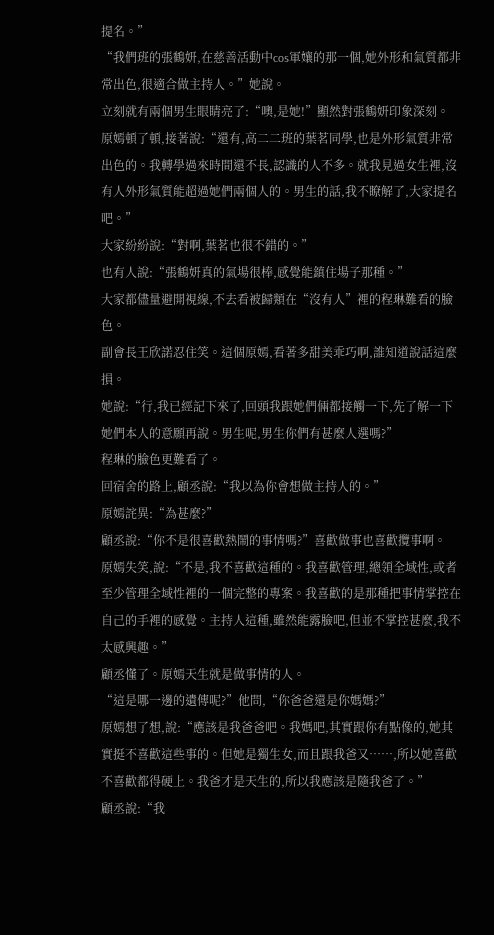提名。”
“我們班的張鶴妍,在慈善活動中cos軍孃的那一個,她外形和氣質都非常出色,很適合做主持人。”她說。
立刻就有兩個男生眼睛亮了:“噢,是她!”顯然對張鶴妍印象深刻。
原嫣頓了頓,接著說:“還有,高二二班的葉茗同學,也是外形氣質非常出色的。我轉學過來時間還不長,認識的人不多。就我見過女生裡,沒有人外形氣質能超過她們兩個人的。男生的話,我不瞭解了,大家提名吧。”
大家紛紛說:“對啊,葉茗也很不錯的。”
也有人說:“張鶴妍真的氣場很棒,感覺能鎮住場子那種。”
大家都儘量避開視線,不去看被歸類在“沒有人”裡的程琳難看的臉色。
副會長王欣諾忍住笑。這個原嫣,看著多甜美乖巧啊,誰知道說話這麼損。
她說:“行,我已經記下來了,回頭我跟她們倆都接觸一下,先了解一下她們本人的意願再說。男生呢,男生你們有甚麼人選嗎?”
程琳的臉色更難看了。
回宿舍的路上,顧丞說:“我以為你會想做主持人的。”
原嫣詫異:“為甚麼?”
顧丞說:“你不是很喜歡熱鬧的事情嗎?”喜歡做事也喜歡攬事啊。
原嫣失笑,說:“不是,我不喜歡這種的。我喜歡管理,總領全域性,或者至少管理全域性裡的一個完整的專案。我喜歡的是那種把事情掌控在自己的手裡的感覺。主持人這種,雖然能露臉吧,但並不掌控甚麼,我不太感興趣。”
顧丞懂了。原嫣天生就是做事情的人。
“這是哪一邊的遺傳呢?”他問,“你爸爸還是你媽媽?”
原嫣想了想,說:“應該是我爸爸吧。我媽吧,其實跟你有點像的,她其實挺不喜歡這些事的。但她是獨生女,而且跟我爸又……,所以她喜歡不喜歡都得硬上。我爸才是天生的,所以我應該是隨我爸了。”
顧丞說:“我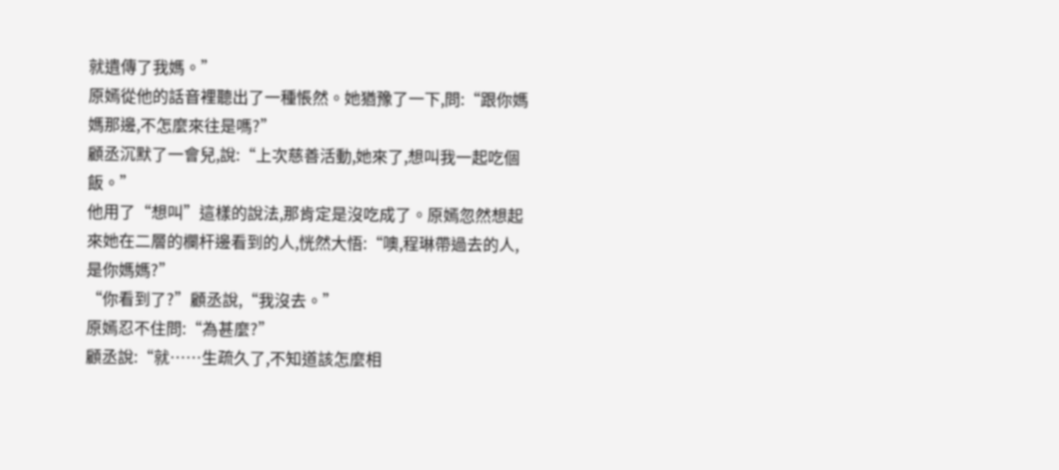就遺傳了我媽。”
原嫣從他的話音裡聽出了一種悵然。她猶豫了一下,問:“跟你媽媽那邊,不怎麼來往是嗎?”
顧丞沉默了一會兒,說:“上次慈善活動,她來了,想叫我一起吃個飯。”
他用了“想叫”這樣的說法,那肯定是沒吃成了。原嫣忽然想起來她在二層的欄杆邊看到的人,恍然大悟:“噢,程琳帶過去的人,是你媽媽?”
“你看到了?”顧丞說,“我沒去。”
原嫣忍不住問:“為甚麼?”
顧丞說:“就……生疏久了,不知道該怎麼相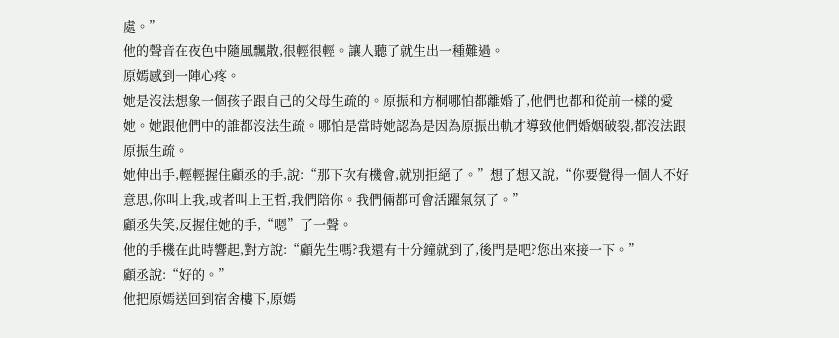處。”
他的聲音在夜色中隨風飄散,很輕很輕。讓人聽了就生出一種難過。
原嫣感到一陣心疼。
她是沒法想象一個孩子跟自己的父母生疏的。原振和方桐哪怕都離婚了,他們也都和從前一樣的愛她。她跟他們中的誰都沒法生疏。哪怕是當時她認為是因為原振出軌才導致他們婚姻破裂,都沒法跟原振生疏。
她伸出手,輕輕握住顧丞的手,說:“那下次有機會,就別拒絕了。”想了想又說,“你要覺得一個人不好意思,你叫上我,或者叫上王哲,我們陪你。我們倆都可會活躍氣氛了。”
顧丞失笑,反握住她的手,“嗯”了一聲。
他的手機在此時響起,對方說:“顧先生嗎?我還有十分鐘就到了,後門是吧?您出來接一下。”
顧丞說:“好的。”
他把原嫣送回到宿舍樓下,原嫣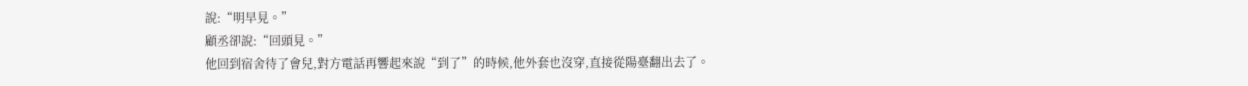說:“明早見。”
顧丞卻說:“回頭見。”
他回到宿舍待了會兒,對方電話再響起來說“到了”的時候,他外套也沒穿,直接從陽臺翻出去了。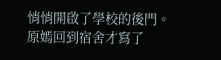悄悄開啟了學校的後門。
原嫣回到宿舍才寫了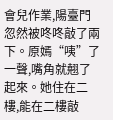會兒作業,陽臺門忽然被咚咚敲了兩下。原嫣“咦”了一聲,嘴角就翹了起來。她住在二樓,能在二樓敲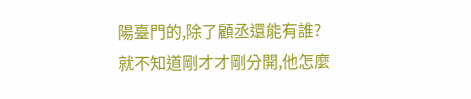陽臺門的,除了顧丞還能有誰?
就不知道剛才才剛分開,他怎麼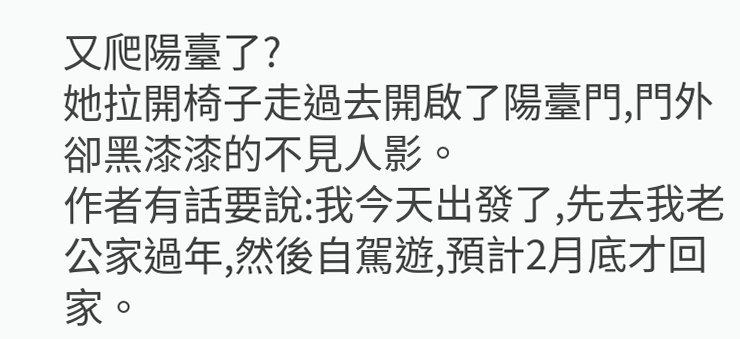又爬陽臺了?
她拉開椅子走過去開啟了陽臺門,門外卻黑漆漆的不見人影。
作者有話要說:我今天出發了,先去我老公家過年,然後自駕遊,預計2月底才回家。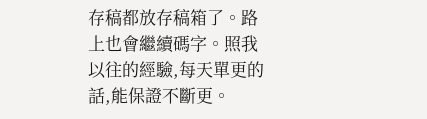存稿都放存稿箱了。路上也會繼續碼字。照我以往的經驗,每天單更的話,能保證不斷更。